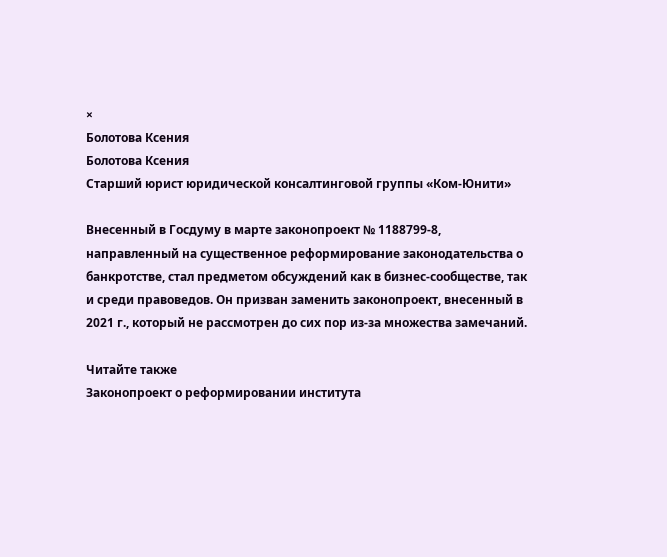×
Болотова Ксения
Болотова Ксения
Старший юрист юридической консалтинговой группы «Ком-Юнити»

Внесенный в Госдуму в марте законопроект № 1188799-8, направленный на существенное реформирование законодательства о банкротстве, стал предметом обсуждений как в бизнес-сообществе, так и среди правоведов. Он призван заменить законопроект, внесенный в 2021 г., который не рассмотрен до сих пор из-за множества замечаний.

Читайте также
Законопроект о реформировании института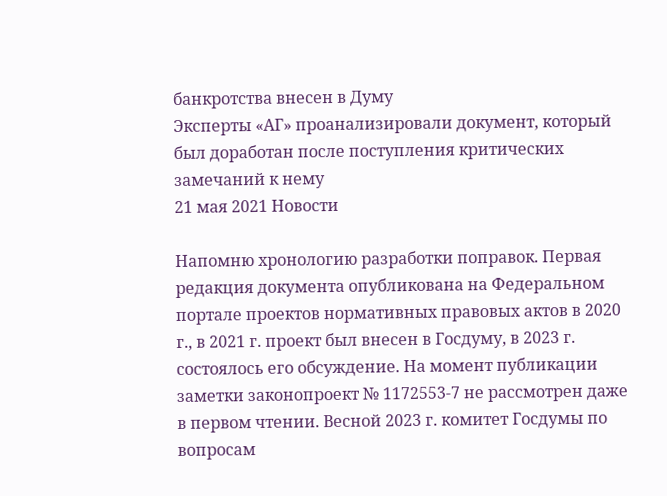банкротства внесен в Думу
Эксперты «АГ» проанализировали документ, который был доработан после поступления критических замечаний к нему
21 мая 2021 Новости

Напомню хронологию разработки поправок. Первая редакция документа опубликована на Федеральном портале проектов нормативных правовых актов в 2020 г., в 2021 г. проект был внесен в Госдуму, в 2023 г. состоялось его обсуждение. На момент публикации заметки законопроект № 1172553-7 не рассмотрен даже в первом чтении. Весной 2023 г. комитет Госдумы по вопросам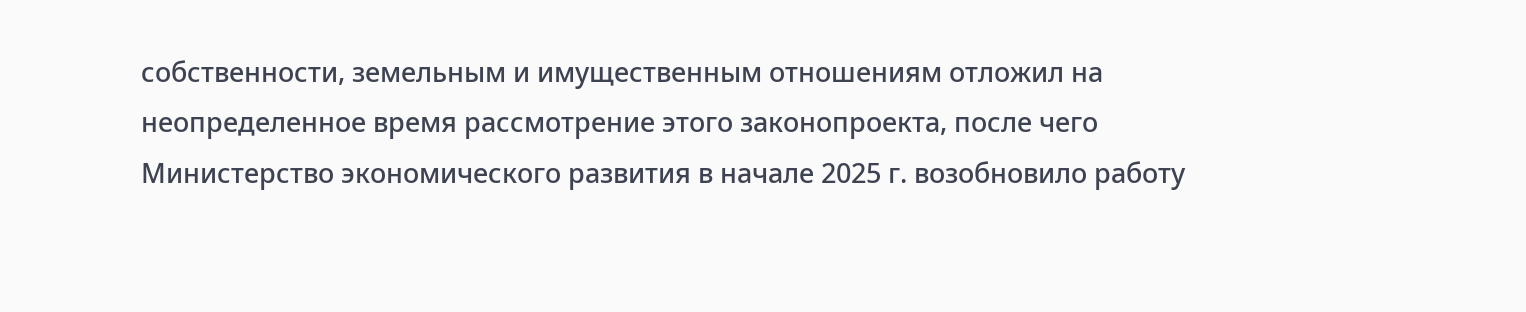собственности, земельным и имущественным отношениям отложил на неопределенное время рассмотрение этого законопроекта, после чего Министерство экономического развития в начале 2025 г. возобновило работу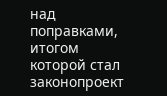над поправками, итогом которой стал законопроект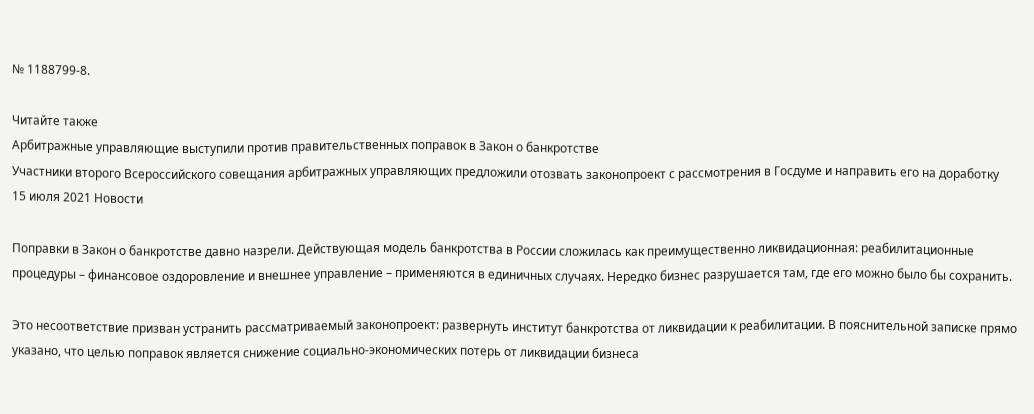№ 1188799-8.

Читайте также
Арбитражные управляющие выступили против правительственных поправок в Закон о банкротстве
Участники второго Всероссийского совещания арбитражных управляющих предложили отозвать законопроект с рассмотрения в Госдуме и направить его на доработку
15 июля 2021 Новости

Поправки в Закон о банкротстве давно назрели. Действующая модель банкротства в России сложилась как преимущественно ликвидационная: реабилитационные процедуры – финансовое оздоровление и внешнее управление – применяются в единичных случаях. Нередко бизнес разрушается там, где его можно было бы сохранить.

Это несоответствие призван устранить рассматриваемый законопроект: развернуть институт банкротства от ликвидации к реабилитации. В пояснительной записке прямо указано, что целью поправок является снижение социально-экономических потерь от ликвидации бизнеса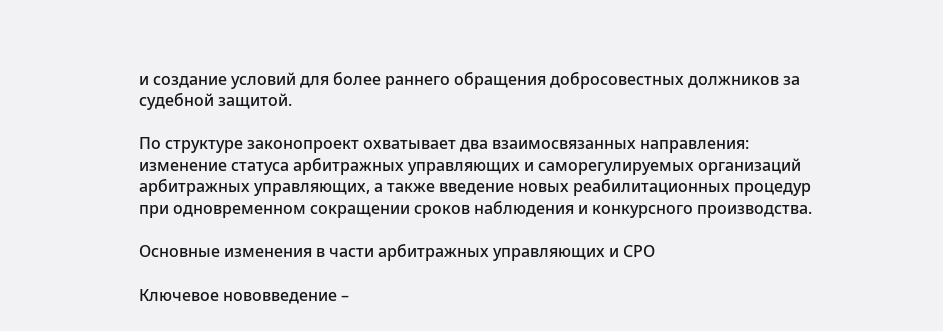и создание условий для более раннего обращения добросовестных должников за судебной защитой.

По структуре законопроект охватывает два взаимосвязанных направления: изменение статуса арбитражных управляющих и саморегулируемых организаций арбитражных управляющих, а также введение новых реабилитационных процедур при одновременном сокращении сроков наблюдения и конкурсного производства.

Основные изменения в части арбитражных управляющих и СРО

Ключевое нововведение –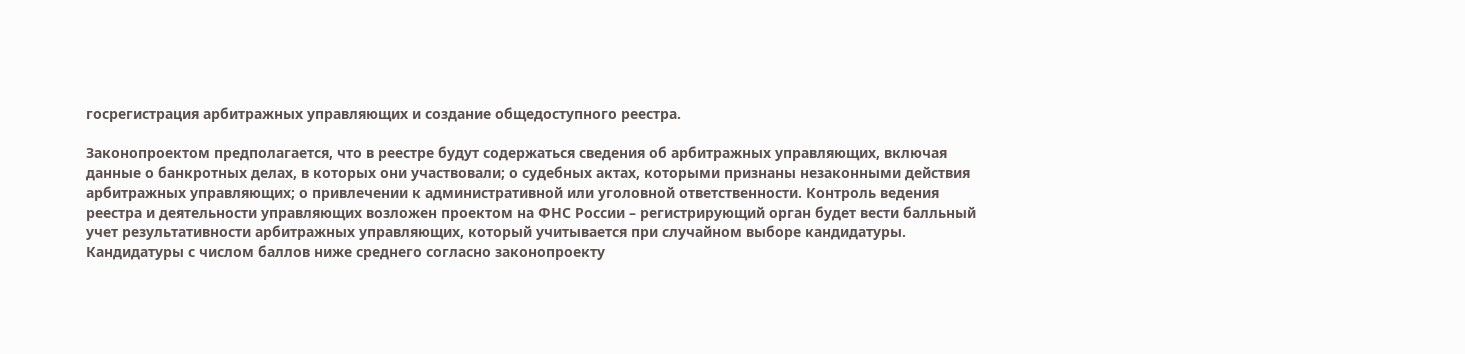госрегистрация арбитражных управляющих и создание общедоступного реестра.

Законопроектом предполагается, что в реестре будут содержаться сведения об арбитражных управляющих, включая данные о банкротных делах, в которых они участвовали; о судебных актах, которыми признаны незаконными действия арбитражных управляющих; о привлечении к административной или уголовной ответственности. Контроль ведения реестра и деятельности управляющих возложен проектом на ФНС России – регистрирующий орган будет вести балльный учет результативности арбитражных управляющих, который учитывается при случайном выборе кандидатуры. Кандидатуры с числом баллов ниже среднего согласно законопроекту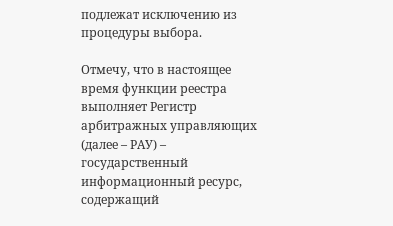подлежат исключению из процедуры выбора.

Отмечу, что в настоящее время функции реестра выполняет Регистр арбитражных управляющих (далее – РАУ) – государственный информационный ресурс, содержащий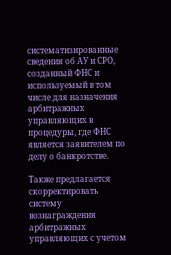систематизированные сведения об АУ и СРО, созданный ФНС и используемый в том числе для назначения арбитражных управляющих в процедуры, где ФНС является заявителем по делу о банкротстве.

Также предлагается скорректировать систему вознаграждения арбитражных управляющих с учетом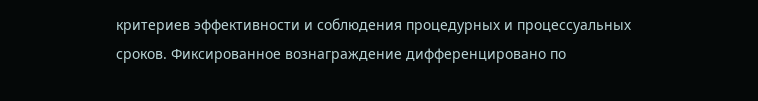критериев эффективности и соблюдения процедурных и процессуальных сроков. Фиксированное вознаграждение дифференцировано по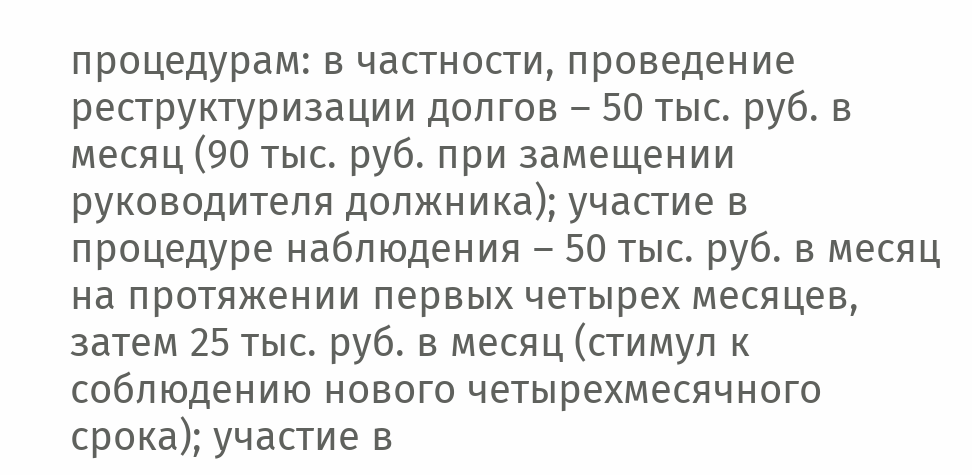процедурам: в частности, проведение реструктуризации долгов – 50 тыс. руб. в месяц (90 тыс. руб. при замещении руководителя должника); участие в процедуре наблюдения – 50 тыс. руб. в месяц на протяжении первых четырех месяцев, затем 25 тыс. руб. в месяц (стимул к соблюдению нового четырехмесячного срока); участие в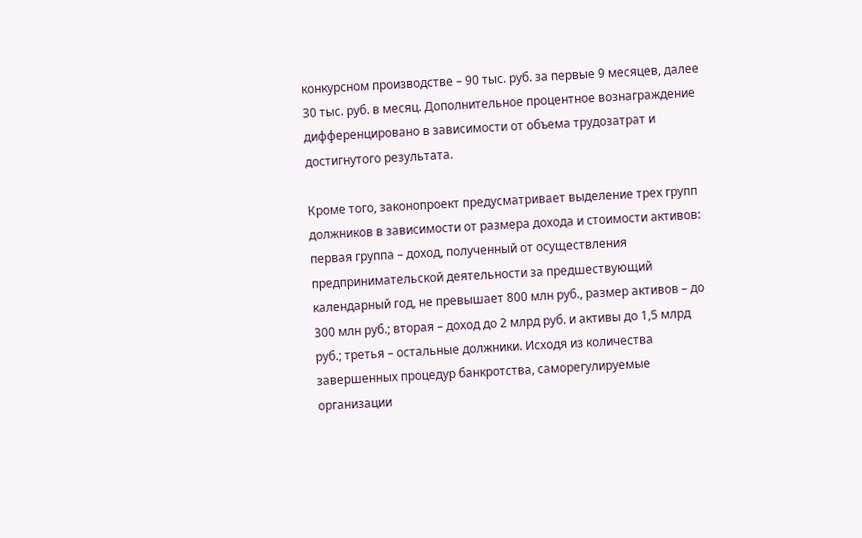конкурсном производстве – 90 тыс. руб. за первые 9 месяцев, далее 30 тыс. руб. в месяц. Дополнительное процентное вознаграждение дифференцировано в зависимости от объема трудозатрат и достигнутого результата.

Кроме того, законопроект предусматривает выделение трех групп должников в зависимости от размера дохода и стоимости активов: первая группа – доход, полученный от осуществления предпринимательской деятельности за предшествующий календарный год, не превышает 800 млн руб., размер активов – до 300 млн руб.; вторая – доход до 2 млрд руб. и активы до 1,5 млрд руб.; третья – остальные должники. Исходя из количества завершенных процедур банкротства, саморегулируемые организации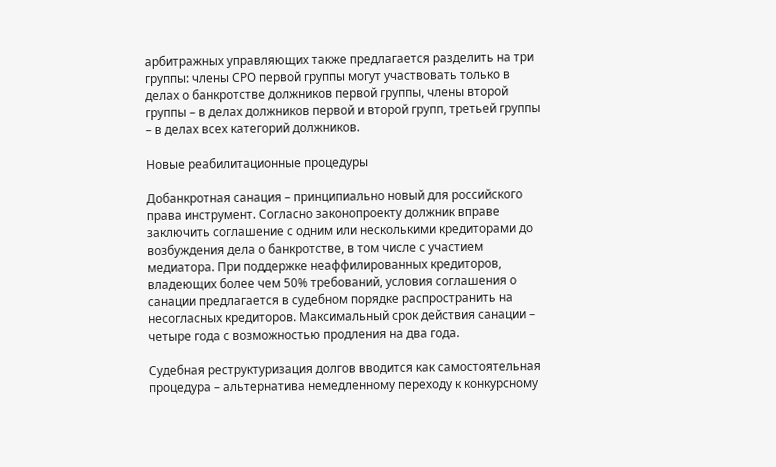арбитражных управляющих также предлагается разделить на три группы: члены СРО первой группы могут участвовать только в делах о банкротстве должников первой группы, члены второй группы – в делах должников первой и второй групп, третьей группы – в делах всех категорий должников.

Новые реабилитационные процедуры

Добанкротная санация – принципиально новый для российского права инструмент. Согласно законопроекту должник вправе заключить соглашение с одним или несколькими кредиторами до возбуждения дела о банкротстве, в том числе с участием медиатора. При поддержке неаффилированных кредиторов, владеющих более чем 50% требований, условия соглашения о санации предлагается в судебном порядке распространить на несогласных кредиторов. Максимальный срок действия санации – четыре года с возможностью продления на два года.

Судебная реструктуризация долгов вводится как самостоятельная процедура – альтернатива немедленному переходу к конкурсному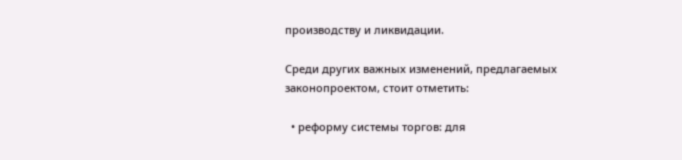производству и ликвидации.

Среди других важных изменений, предлагаемых законопроектом, стоит отметить:

  • реформу системы торгов: для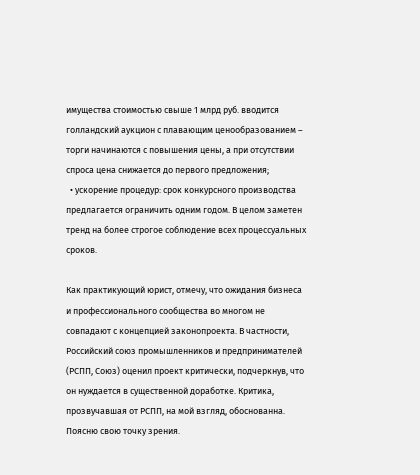имущества стоимостью свыше 1 млрд руб. вводится голландский аукцион с плавающим ценообразованием – торги начинаются с повышения цены, а при отсутствии спроса цена снижается до первого предложения;
  • ускорение процедур: срок конкурсного производства предлагается ограничить одним годом. В целом заметен тренд на более строгое соблюдение всех процессуальных сроков.

Как практикующий юрист, отмечу, что ожидания бизнеса и профессионального сообщества во многом не совпадают с концепцией законопроекта. В частности, Российский союз промышленников и предпринимателей (РСПП, Союз) оценил проект критически, подчеркнув, что он нуждается в существенной доработке. Критика, прозвучавшая от РСПП, на мой взгляд, обоснованна. Поясню свою точку зрения.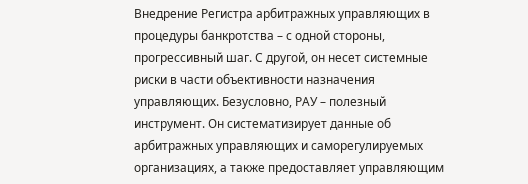Внедрение Регистра арбитражных управляющих в процедуры банкротства – с одной стороны, прогрессивный шаг. С другой, он несет системные риски в части объективности назначения управляющих. Безусловно, РАУ – полезный инструмент. Он систематизирует данные об арбитражных управляющих и саморегулируемых организациях, а также предоставляет управляющим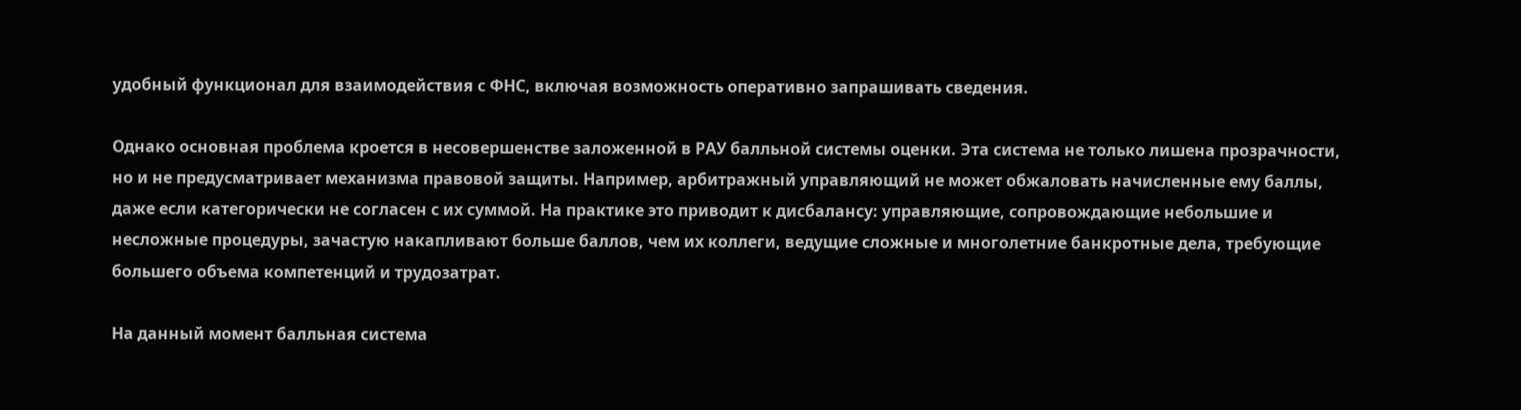удобный функционал для взаимодействия с ФНС, включая возможность оперативно запрашивать сведения.

Однако основная проблема кроется в несовершенстве заложенной в РАУ балльной системы оценки. Эта система не только лишена прозрачности, но и не предусматривает механизма правовой защиты. Например, арбитражный управляющий не может обжаловать начисленные ему баллы, даже если категорически не согласен с их суммой. На практике это приводит к дисбалансу: управляющие, сопровождающие небольшие и несложные процедуры, зачастую накапливают больше баллов, чем их коллеги, ведущие сложные и многолетние банкротные дела, требующие большего объема компетенций и трудозатрат.

На данный момент балльная система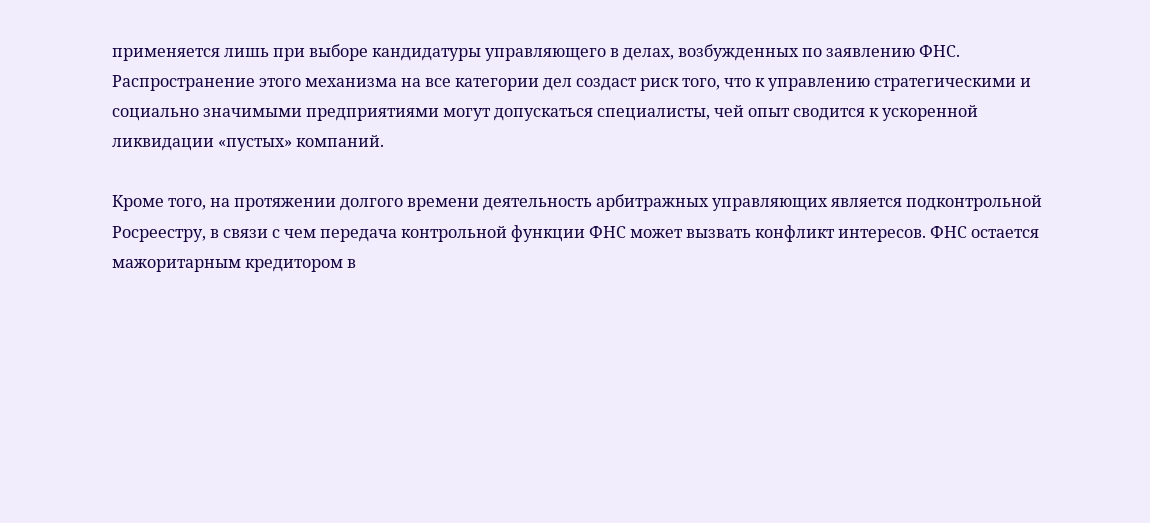применяется лишь при выборе кандидатуры управляющего в делах, возбужденных по заявлению ФНС. Распространение этого механизма на все категории дел создаст риск того, что к управлению стратегическими и социально значимыми предприятиями могут допускаться специалисты, чей опыт сводится к ускоренной ликвидации «пустых» компаний.

Кроме того, на протяжении долгого времени деятельность арбитражных управляющих является подконтрольной Росреестру, в связи с чем передача контрольной функции ФНС может вызвать конфликт интересов. ФНС остается мажоритарным кредитором в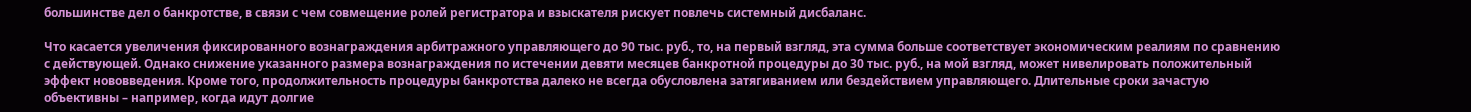большинстве дел о банкротстве, в связи с чем совмещение ролей регистратора и взыскателя рискует повлечь системный дисбаланс.

Что касается увеличения фиксированного вознаграждения арбитражного управляющего до 90 тыс. руб., то, на первый взгляд, эта сумма больше соответствует экономическим реалиям по сравнению с действующей. Однако снижение указанного размера вознаграждения по истечении девяти месяцев банкротной процедуры до 30 тыс. руб., на мой взгляд, может нивелировать положительный эффект нововведения. Кроме того, продолжительность процедуры банкротства далеко не всегда обусловлена затягиванием или бездействием управляющего. Длительные сроки зачастую объективны – например, когда идут долгие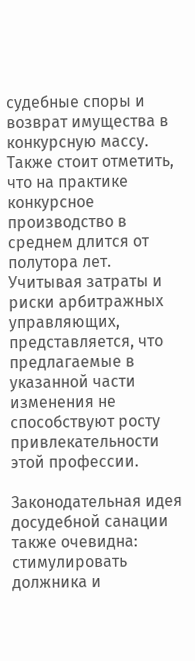судебные споры и возврат имущества в конкурсную массу. Также стоит отметить, что на практике конкурсное производство в среднем длится от полутора лет. Учитывая затраты и риски арбитражных управляющих, представляется, что предлагаемые в указанной части изменения не способствуют росту привлекательности этой профессии.

Законодательная идея досудебной санации также очевидна: стимулировать должника и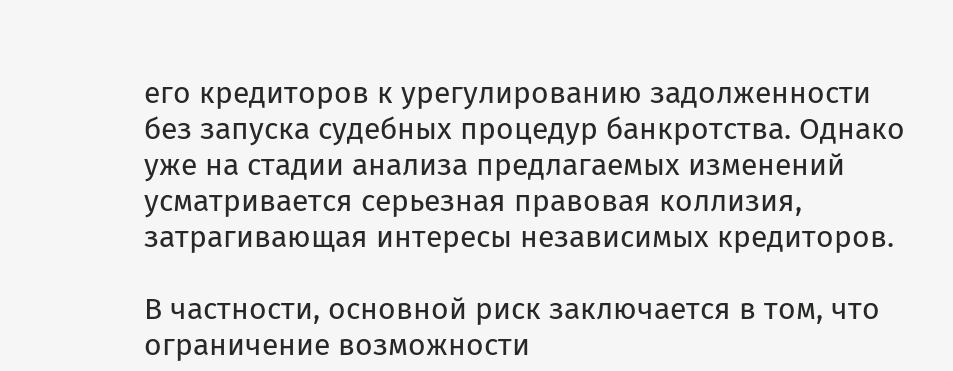его кредиторов к урегулированию задолженности без запуска судебных процедур банкротства. Однако уже на стадии анализа предлагаемых изменений усматривается серьезная правовая коллизия, затрагивающая интересы независимых кредиторов.

В частности, основной риск заключается в том, что ограничение возможности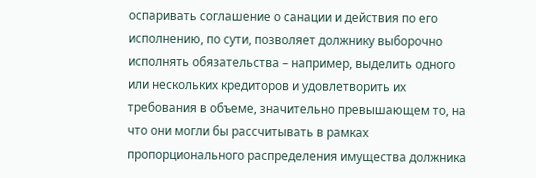оспаривать соглашение о санации и действия по его исполнению, по сути, позволяет должнику выборочно исполнять обязательства – например, выделить одного или нескольких кредиторов и удовлетворить их требования в объеме, значительно превышающем то, на что они могли бы рассчитывать в рамках пропорционального распределения имущества должника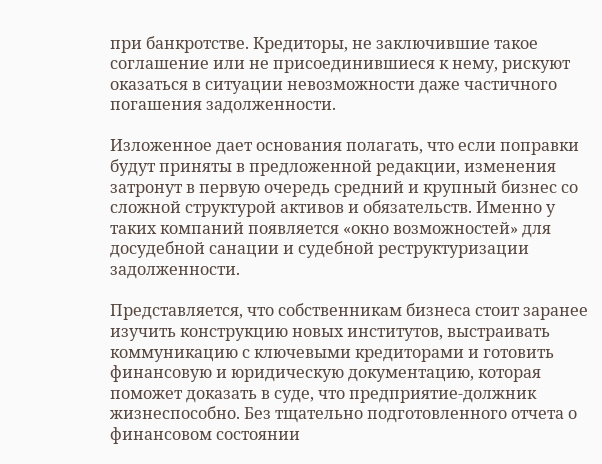при банкротстве. Кредиторы, не заключившие такое соглашение или не присоединившиеся к нему, рискуют оказаться в ситуации невозможности даже частичного погашения задолженности.

Изложенное дает основания полагать, что если поправки будут приняты в предложенной редакции, изменения затронут в первую очередь средний и крупный бизнес со сложной структурой активов и обязательств. Именно у таких компаний появляется «окно возможностей» для досудебной санации и судебной реструктуризации задолженности.

Представляется, что собственникам бизнеса стоит заранее изучить конструкцию новых институтов, выстраивать коммуникацию с ключевыми кредиторами и готовить финансовую и юридическую документацию, которая поможет доказать в суде, что предприятие-должник жизнеспособно. Без тщательно подготовленного отчета о финансовом состоянии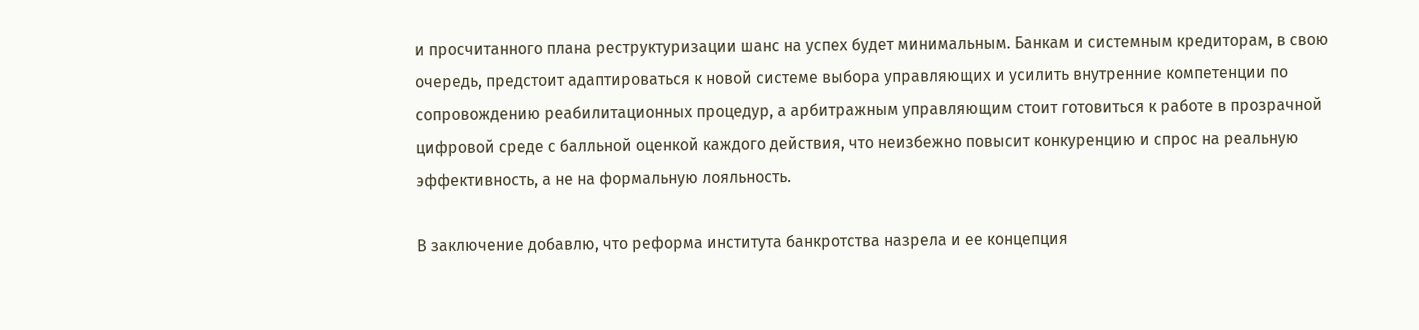и просчитанного плана реструктуризации шанс на успех будет минимальным. Банкам и системным кредиторам, в свою очередь, предстоит адаптироваться к новой системе выбора управляющих и усилить внутренние компетенции по сопровождению реабилитационных процедур, а арбитражным управляющим стоит готовиться к работе в прозрачной цифровой среде с балльной оценкой каждого действия, что неизбежно повысит конкуренцию и спрос на реальную эффективность, а не на формальную лояльность.

В заключение добавлю, что реформа института банкротства назрела и ее концепция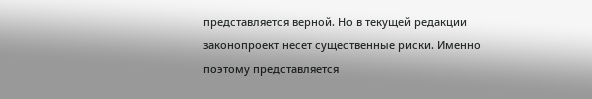представляется верной. Но в текущей редакции законопроект несет существенные риски. Именно поэтому представляется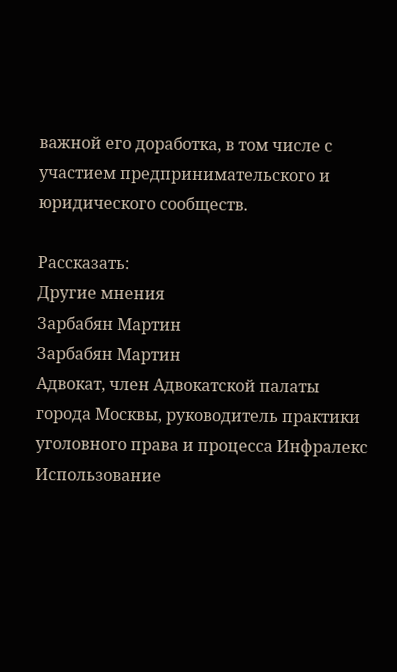важной его доработка, в том числе с участием предпринимательского и юридического сообществ.

Рассказать:
Другие мнения
Зарбабян Мартин
Зарбабян Мартин
Адвокат, член Адвокатской палаты города Москвы, руководитель практики уголовного права и процесса Инфралекс
Использование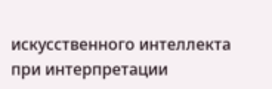искусственного интеллекта при интерпретации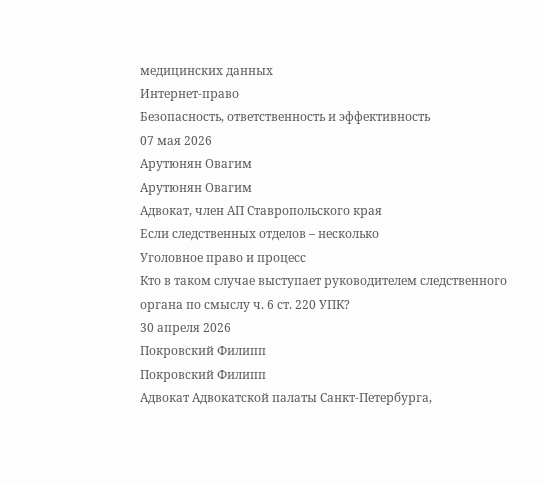медицинских данных
Интернет-право
Безопасность, ответственность и эффективность
07 мая 2026
Арутюнян Овагим
Арутюнян Овагим
Адвокат, член АП Ставропольского края
Если следственных отделов – несколько
Уголовное право и процесс
Кто в таком случае выступает руководителем следственного органа по смыслу ч. 6 ст. 220 УПК?
30 апреля 2026
Покровский Филипп
Покровский Филипп
Адвокат Адвокатской палаты Санкт-Петербурга,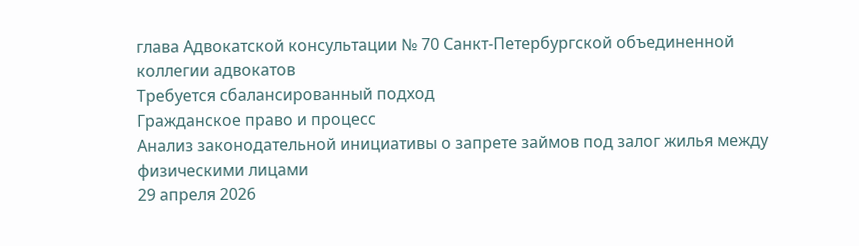глава Адвокатской консультации № 70 Санкт-Петербургской объединенной коллегии адвокатов
Требуется сбалансированный подход
Гражданское право и процесс
Анализ законодательной инициативы о запрете займов под залог жилья между физическими лицами
29 апреля 2026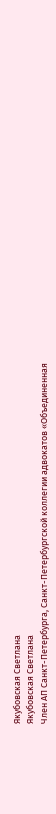Якубовская Светлана
Якубовская Светлана
Член АП Санкт-Петербурга, Санкт-Петербургской коллегии адвокатов «Объединенная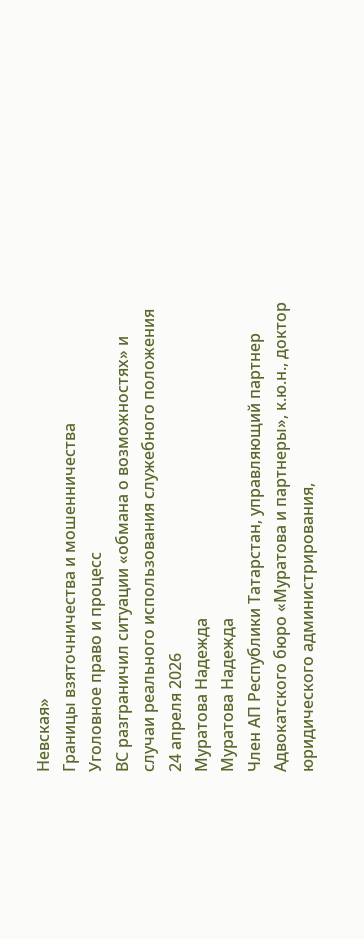Невская»
Границы взяточничества и мошенничества
Уголовное право и процесс
ВС разграничил ситуации «обмана о возможностях» и случаи реального использования служебного положения
24 апреля 2026
Муратова Надежда
Муратова Надежда
Член АП Республики Татарстан, управляющий партнер Адвокатского бюро «Муратова и партнеры», к.ю.н., доктор юридического администрирования,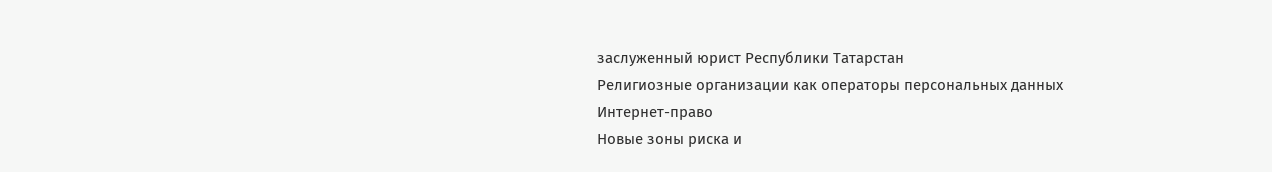заслуженный юрист Республики Татарстан
Религиозные организации как операторы персональных данных
Интернет-право
Новые зоны риска и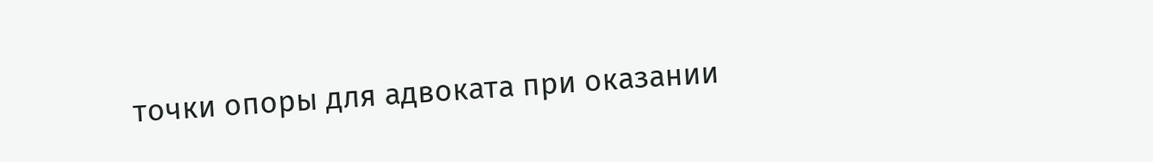точки опоры для адвоката при оказании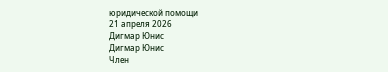юридической помощи
21 апреля 2026
Дигмар Юнис
Дигмар Юнис
Член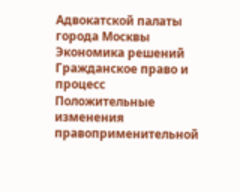Адвокатской палаты города Москвы
Экономика решений
Гражданское право и процесс
Положительные изменения правоприменительной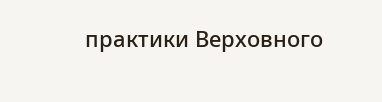практики Верховного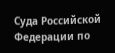Суда Российской Федерации по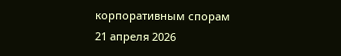корпоративным спорам
21 апреля 2026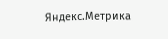Яндекс.Метрика